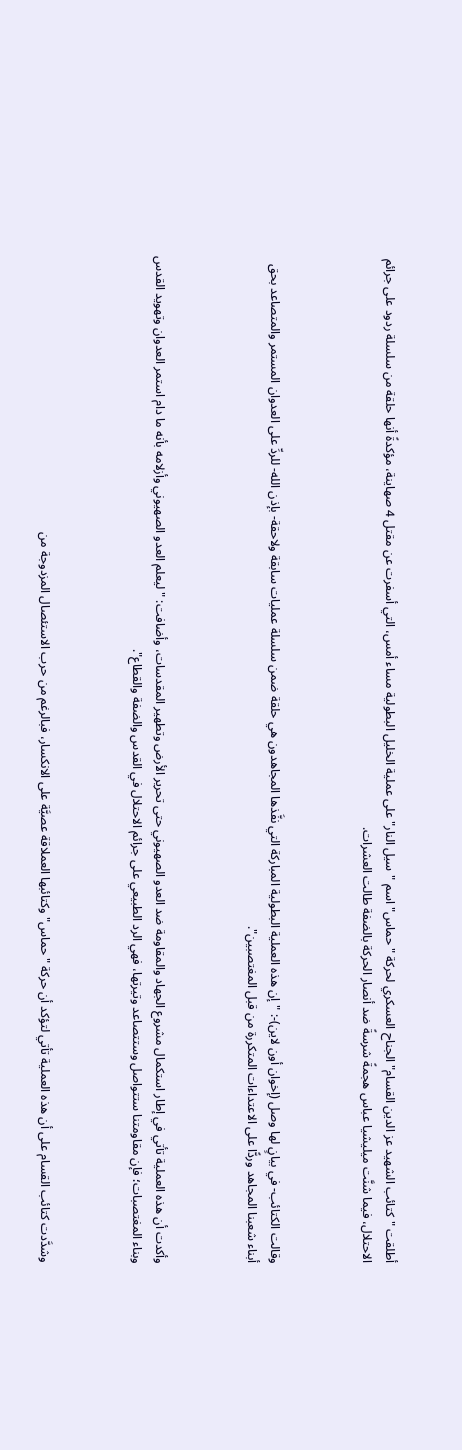أطلقت "كتائب الشهيد عز الدين القسام" الجناح العسكري لحركة "حماس" اسم "سيل النار" على عملية الخليل البطولية مساء أمس، التي أسفرت عن مقتل 4 صهاينة، مؤكدةً أنها حلقة من سلسلة ردود على جرائم الاحتلال، فيما شنَّت ميليشيا عباس هجمةً شرسةً ضد أنصار الحركة بالضفة طالت العشرات.



وقالت الكتائب- في بيانٍ لها وصل (إخوان أون لاين)-: "إن هذه العملية البطولية المباركة التي نفَّذها المجاهدون هي حلقة ضمن سلسلة عمليات سابقة ولاحقة- بإذن الله- للردِّ على العدوان المستمر والمتصاعد بحق أبناء شعبنا المجاهد وردًّا على الاعتداءات المتكررة من قبل المغتصبين".



وأكدت أن هذه العملية تأتي في إطار استكمال مشروع الجهاد والمقاومة ضد العدو الصهيوني حتى تحرير الأرض وتطهير المقدسات، وأضافت: "ليعلم العدو الصهيوني وأزلامه بأنه ما دام استمر العدوان وتهويد القدس وبناء المغتصبات؛ فإن مقاومتنا ستتواصل وستتصاعد وتيرتها، فهي الرد الطبيعي على جرائم الاحتلال في القدس والضفة والقطاع".



وشدَّدت كتائب القسام على أن هذه العملية تأتي لتؤكد أن حركة "حماس" وكتائبها العملاقة عصيَّة على الانكسار، فبالرغم من حرب الاستئصال المزدوجة من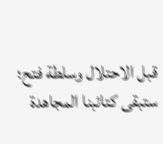قبل الاحتلال وسلطة فتح؛ ستبقى كتائبنا المجاهدة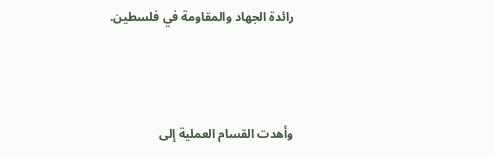رائدة الجهاد والمقاومة في فلسطين.



وأهدت القسام العملية إلى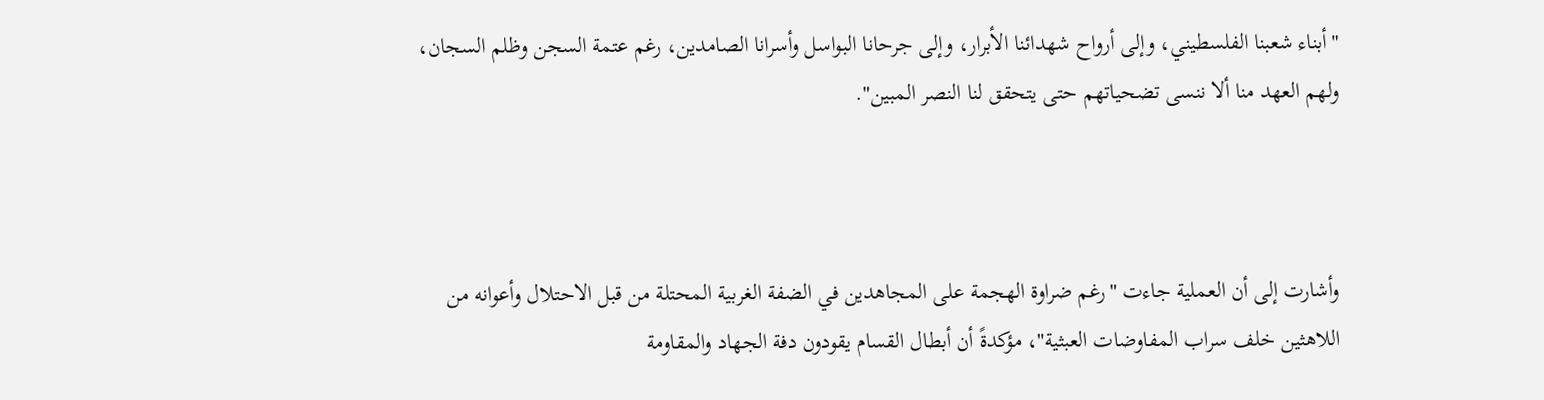"أبناء شعبنا الفلسطيني، وإلى أرواح شهدائنا الأبرار، وإلى جرحانا البواسل وأسرانا الصامدين، رغم عتمة السجن وظلم السجان، ولهم العهد منا ألا ننسى تضحياتهم حتى يتحقق لنا النصر المبين".



وأشارت إلى أن العملية جاءت "رغم ضراوة الهجمة على المجاهدين في الضفة الغربية المحتلة من قبل الاحتلال وأعوانه من اللاهثين خلف سراب المفاوضات العبثية"، مؤكدةً أن أبطال القسام يقودون دفة الجهاد والمقاومة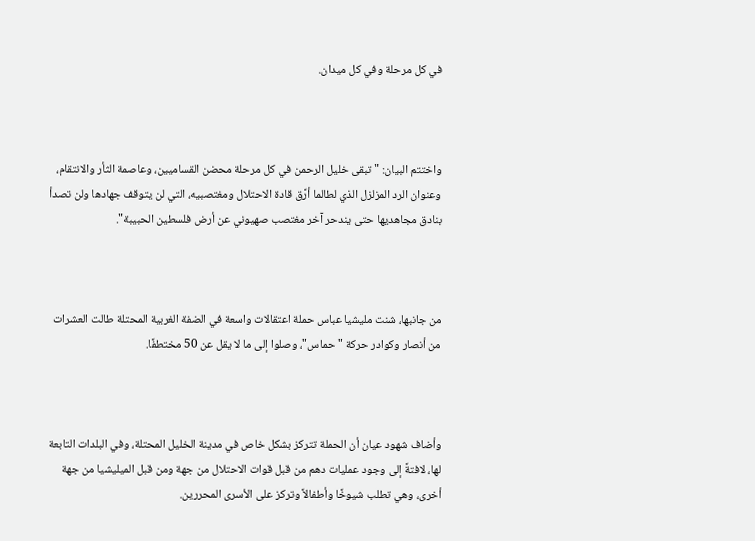في كل مرحلة وفي كل ميدان.



واختتم البيان: "تبقى خليل الرحمن في كل مرحلة محضن القساميين، وعاصمة الثأر والانتقام، وعنوان الرد المزلزل الذي لطالما أرَّق قادة الاحتلال ومغتصبيه، التي لن يتوقف جهادها ولن تصدأ بنادق مجاهديها حتى يندحر آخر مغتصب صهيوني عن أرض فلسطين الحبيبة".



من جانبها، شنت مليشيا عباس حملة اعتقالات واسعة في الضفة الغربية المحتلة طالت العشرات من أنصار وكوادر حركة "حماس"، وصلوا إلى ما لا يقل عن 50 مختطفًا.



وأضاف شهود عيان أن الحملة تتركز بشكل خاص في مدينة الخليل المحتلة، وفي البلدات التابعة لها، لافتةً إلى وجود عمليات دهم من قبل قوات الاحتلال من جهة ومن قبل الميليشيا من جهة أخرى، وهي تطلب شيوخًا وأطفالاً وتركز على الأسرى المحررين.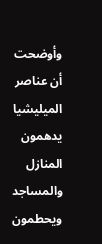وأوضحت أن عناصر الميليشيا يدهمون المنازل والمساجد ويحطمون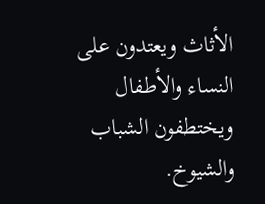الأثاث ويعتدون على النساء والأطفال ويختطفون الشباب والشيوخ.